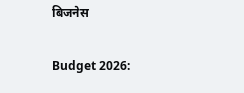बिजनेस

Budget 2026: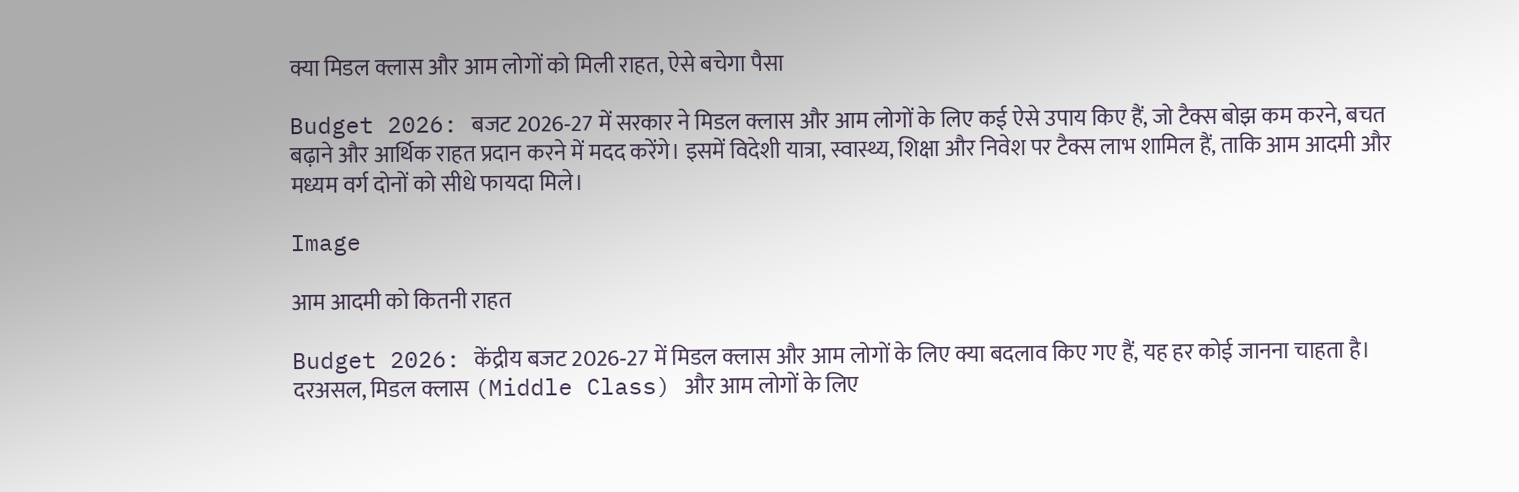क्या मिडल क्लास और आम लोगों को मिली राहत, ऐसे बचेगा पैसा

Budget 2026: बजट 2026‑27 में सरकार ने मिडल क्लास और आम लोगों के लिए कई ऐसे उपाय किए हैं, जो टैक्स बोझ कम करने, बचत बढ़ाने और आर्थिक राहत प्रदान करने में मदद करेंगे। इसमें विदेशी यात्रा, स्वास्थ्य, शिक्षा और निवेश पर टैक्स लाभ शामिल हैं, ताकि आम आदमी और मध्यम वर्ग दोनों को सीधे फायदा मिले।

Image

आम आदमी को कितनी राहत

Budget 2026: केंद्रीय बजट 2026‑27 में मिडल क्लास और आम लोगों के लिए क्या बदलाव किए गए हैं, यह हर कोई जानना चाहता है। दरअसल, मिडल क्लास (Middle Class) और आम लोगों के लिए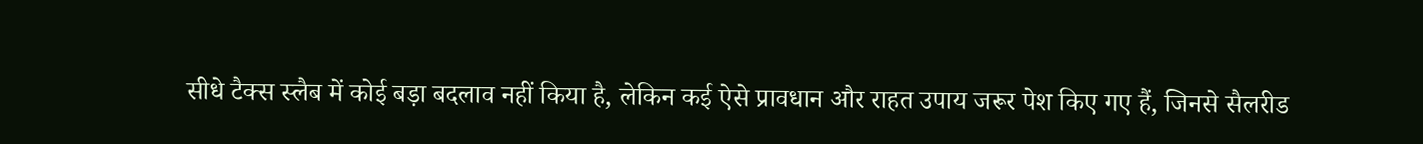सीधे टैक्स स्लैब में कोई बड़ा बदलाव नहीं किया है, लेकिन कई ऐसे प्रावधान और राहत उपाय जरूर पेश किए गए हैं, जिनसे सैलरीड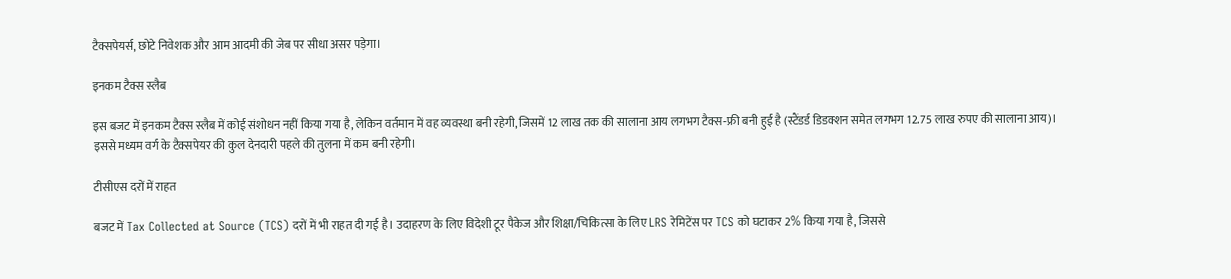टैक्सपेयर्स, छोटे निवेशक और आम आदमी की जेब पर सीधा असर पड़ेगा।

इनकम टैक्स स्लैब

इस बजट में इनकम टैक्स स्लैब में कोई संशोधन नहीं किया गया है, लेकिन वर्तमान में वह व्यवस्था बनी रहेगी, जिसमें 12 लाख तक की सालाना आय लगभग टैक्स‑फ्री बनी हुई है (स्टैंडर्ड डिडक्शन समेत लगभग 12.75 लाख रुपए की सालाना आय)। इससे मध्यम वर्ग के टैक्सपेयर की कुल देनदारी पहले की तुलना में कम बनी रहेगी।

टीसीएस दरों में राहत

बजट में Tax Collected at Source (TCS) दरों में भी राहत दी गई है। उदाहरण के लिए विदेशी टूर पैकेज और शिक्षा/चिकित्सा के लिए LRS रेमिटेंस पर TCS को घटाकर 2% किया गया है, जिससे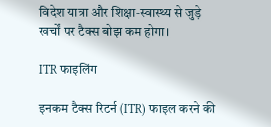विदेश यात्रा और शिक्षा‑स्वास्थ्य से जुड़े खर्चों पर टैक्स बोझ कम होगा।

ITR फाइलिंग

इनकम टैक्स रिटर्न (ITR) फाइल करने की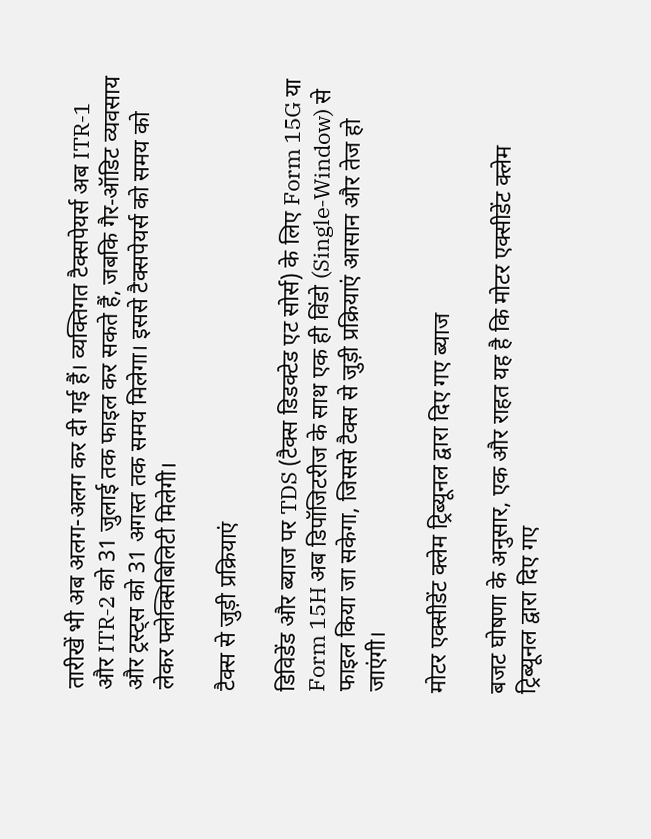तारीखें भी अब अलग-अलग कर दी गई हैं। व्यक्तिगत टैक्सपेयर्स अब ITR‑1 और ITR‑2 को 31 जुलाई तक फाइल कर सकते हैं, जबकि गैर‑ऑडिट व्यवसाय और ट्रस्ट्स को 31 अगस्त तक समय मिलेगा। इससे टैक्सपेयर्स को समय को लेकर फ्लेक्सिबिलिटी मिलेगी।

टैक्स से जुड़ी प्रक्रियाएं

डिविडेंड और ब्याज पर TDS (टैक्स डिडक्टेड एट सोर्स) के लिए Form 15G या Form 15H अब डिपॉजिटरीज के साथ एक ही विंडो (Single‑Window) से फाइल किया जा सकेगा, जिससे टैक्स से जुड़ी प्रक्रियाएं आसान और तेज हो जाएंगी।

मोटर एक्सीडेंट क्लेम ट्रिब्यूनल द्वारा दिए गए ब्याज

बजट घोषणा के अनुसार, एक और राहत यह है कि मोटर एक्सीडेंट क्लेम ट्रिब्यूनल द्वारा दिए गए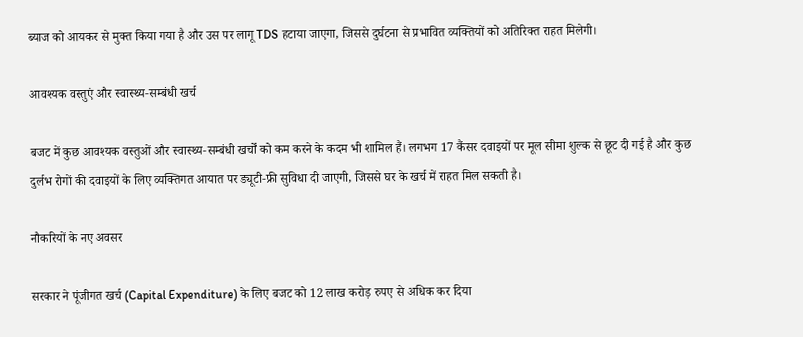ब्याज को आयकर से मुक्त किया गया है और उस पर लागू TDS हटाया जाएगा, जिससे दुर्घटना से प्रभावित व्यक्तियों को अतिरिक्त राहत मिलेगी।

आवश्यक वस्तुएं और स्वास्थ्य‑सम्बंधी खर्च

बजट में कुछ आवश्यक वस्तुओं और स्वास्थ्य‑सम्बंधी खर्चों को कम करने के कदम भी शामिल हैं। लगभग 17 कैंसर दवाइयों पर मूल सीमा शुल्क से छूट दी गई है और कुछ दुर्लभ रोगों की दवाइयों के लिए व्यक्तिगत आयात पर ड्यूटी‑फ्री सुविधा दी जाएगी, जिससे घर के खर्च में राहत मिल सकती है।

नौकरियों के नए अवसर

सरकार ने पूंजीगत खर्च (Capital Expenditure) के लिए बजट को 12 लाख करोड़ रुपए से अधिक कर दिया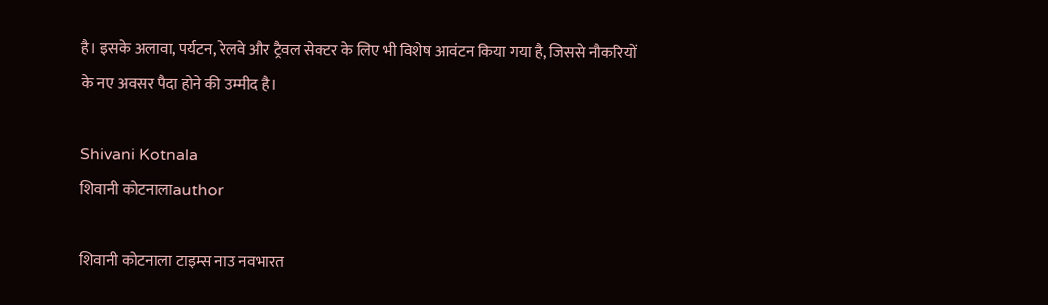है। इसके अलावा, पर्यटन, रेलवे और ट्रैवल सेक्टर के लिए भी विशेष आवंटन किया गया है, जिससे नौकरियों के नए अवसर पैदा होने की उम्मीद है।

Shivani Kotnala
शिवानी कोटनालाauthor

शिवानी कोटनाला टाइम्स नाउ नवभारत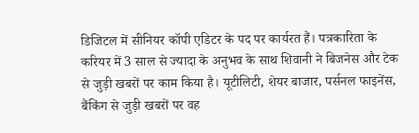डिजिटल में सीनियर कॉपी एडिटर के पद पर कार्यरत हैं। पत्रकारिता के करियर में 3 साल से ज्यादा के अनुभव के साथ शिवानी ने बिजनेस और टेक से जुड़ी खबरों पर काम किया है। यूटीलिटी, शेयर बाजार, पर्सनल फाइनेंस, बैंकिंग से जुड़ी खबरों पर वह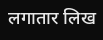लगातार लिख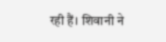रही हैं। शिवानी ने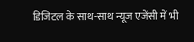डिजिटल के साथ-साथ न्यूज एजेंसी में भी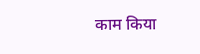काम किया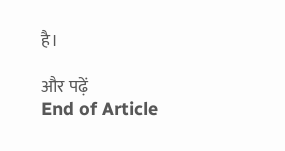है।

और पढ़ें
End of Article